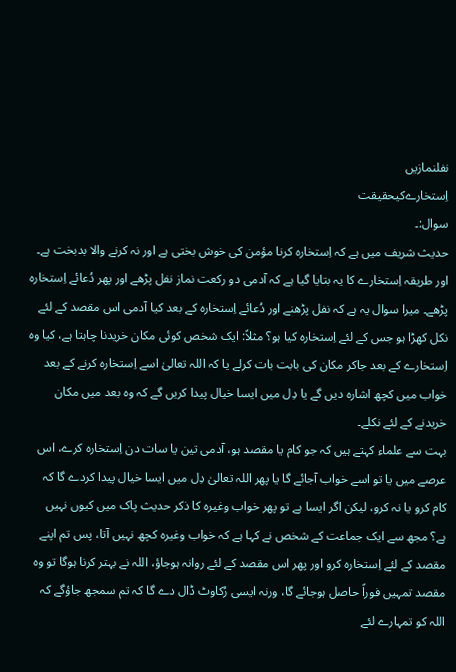نفلنمازیں
اِستخارےکیحقیقت
سوال:۔
حدیث شریف میں ہے کہ اِستخارہ کرنا مؤمن کی خوش بختی ہے اور نہ کرنے والا بدبخت ہے۔ اور طریقہ اِستخارے کا یہ بتایا گیا ہے کہ آدمی دو رکعت نماز نفل پڑھے اور پھر دُعائے اِستخارہ پڑھے۔ میرا سوال یہ ہے کہ نفل پڑھنے اور دُعائے اِستخارہ کے بعد کیا آدمی اس مقصد کے لئے نکل کھڑا ہو جس کے لئے اِستخارہ کیا ہو؟ مثلاً: ایک شخص کوئی مکان خریدنا چاہتا ہے، کیا وہ اِستخارے کے بعد جاکر مکان کی بابت بات کرلے یا کہ اللہ تعالیٰ اسے اِستخارہ کرنے کے بعد خواب میں کچھ اشارہ دیں گے یا دِل میں ایسا خیال پیدا کریں گے کہ وہ بعد میں مکان خریدنے کے لئے نکلے۔
بہت سے علماء کہتے ہیں کہ جو کام یا مقصد ہو، آدمی تین یا سات دن اِستخارہ کرے، اس عرصے میں یا تو اسے خواب آجائے گا یا پھر اللہ تعالیٰ دِل میں ایسا خیال پیدا کردے گا کہ کام کرو یا نہ کرو، لیکن اگر ایسا ہے تو پھر خواب وغیرہ کا ذکر حدیث پاک میں کیوں نہیں ہے؟ مجھ سے ایک جماعت کے شخص نے کہا ہے کہ خواب وغیرہ کچھ نہیں آتا، پس تم اپنے مقصد کے لئے اِستخارہ کرو اور پھر اس مقصد کے لئے روانہ ہوجاؤ، اللہ نے بہتر کرنا ہوگا تو وہ مقصد تمہیں فوراً حاصل ہوجائے گا، ورنہ ایسی رُکاوٹ ڈال دے گا کہ تم سمجھ جاؤگے کہ اللہ کو تمہارے لئے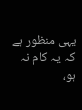یہی منظور ہے کہ یہ کام نہ ہو،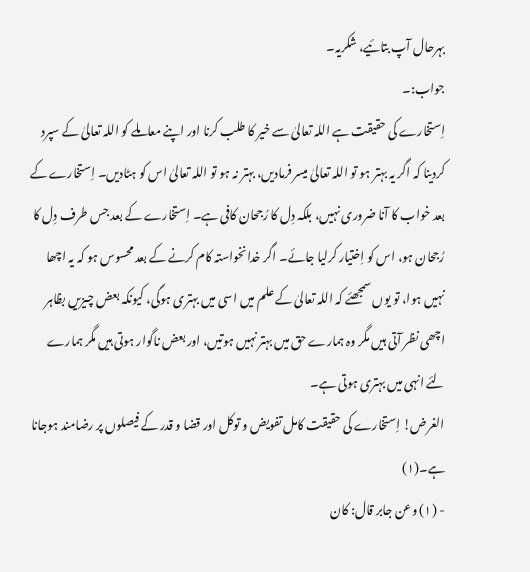بہرحال آپ بتائیے، شکریہ۔
جواب:۔
اِستخارے کی حقیقت ہے اللہ تعالیٰ سے خیر کا طلب کرنا اور اپنے معاملے کو اللہ تعالیٰ کے سپرد کردینا کہ اگر یہ بہتر ہو تو اللہ تعالیٰ میسر فرمادیں، بہتر نہ ہو تو اللہ تعالیٰ اس کو ہٹادیں۔ اِستخارے کے بعد خواب کا آنا ضروری نہیں، بلکہ دِل کا رُجحان کافی ہے۔ اِستخارے کے بعد جس طرف دِل کا رُجحان ہو، اس کو اِختیار کرلیا جائے۔ اگر خدانخواستہ کام کرنے کے بعد محسوس ہو کہ یہ اچھا نہیں ہوا، تو یوں سمجھئے کہ اللہ تعالیٰ کے علم میں اسی میں بہتری ہوگی، کیونکہ بعض چیزیں بظاہر اچھی نظر آتی ہیں مگر وہ ہمارے حق میں بہتر نہیں ہوتیں، اور بعض ناگوار ہوتی ہیں مگر ہمارے لئے انہی میں بہتری ہوتی ہے۔
الغرض! اِستخارے کی حقیقت کامل تفویض و توکل اور قضا و قدر کے فیصلوں پر رضامند ہوجانا ہے۔(۱)
- (۱) وعن جابر قال: کان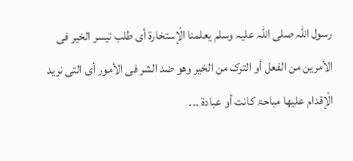رسول اللہ صلی اللہ علیہ وسلم یعلمنا الْإستخارۃ أی طلب تیسر الخیر فی الأمرین من الفعل أو الترک من الخیر وھو ضد الشر فی الأمور أی التی نرید الْإقدام علیھا مباحۃ کانت أو عبادۃ ۔۔۔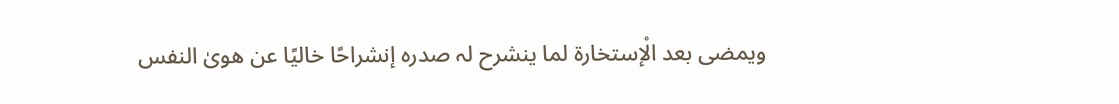ویمضی بعد الْإستخارۃ لما ینشرح لہ صدرہ إنشراحًا خالیًا عن ھویٰ النفس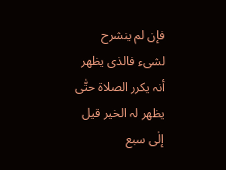فإن لم ینشرح لشیء فالذی یظھر أنہ یکرر الصلاۃ حتّٰی یظھر لہ الخیر قیل إلٰی سبع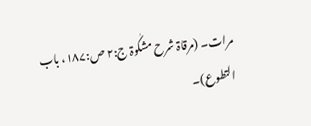مرات۔ (مرقاۃ شرح مشکٰوۃ ج:۲ ص:۱۸۷، باب التطوع)۔